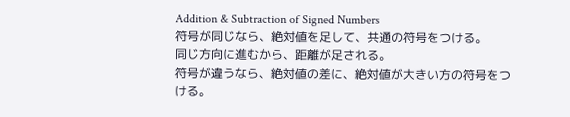Addition & Subtraction of Signed Numbers
符号が同じなら、絶対値を足して、共通の符号をつける。
同じ方向に進むから、距離が足される。
符号が違うなら、絶対値の差に、絶対値が大きい方の符号をつける。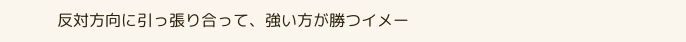反対方向に引っ張り合って、強い方が勝つイメー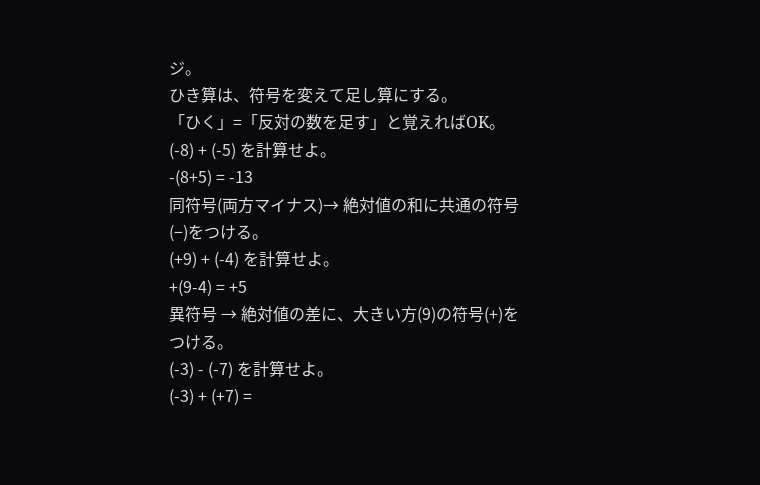ジ。
ひき算は、符号を変えて足し算にする。
「ひく」=「反対の数を足す」と覚えればOK。
(-8) + (-5) を計算せよ。
-(8+5) = -13
同符号(両方マイナス)→ 絶対値の和に共通の符号(−)をつける。
(+9) + (-4) を計算せよ。
+(9-4) = +5
異符号 → 絶対値の差に、大きい方(9)の符号(+)をつける。
(-3) - (-7) を計算せよ。
(-3) + (+7) =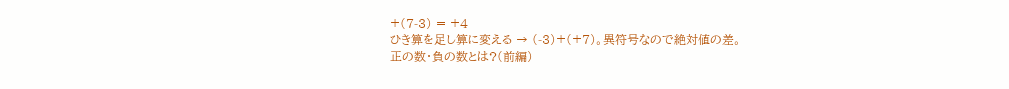+(7-3) = +4
ひき算を足し算に変える → (-3)+(+7)。異符号なので絶対値の差。
正の数・負の数とは?(前編)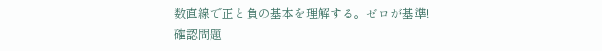数直線で正と負の基本を理解する。ゼロが基準!
確認問題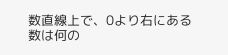数直線上で、0より右にある数は何の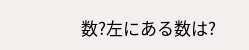数?左にある数は?